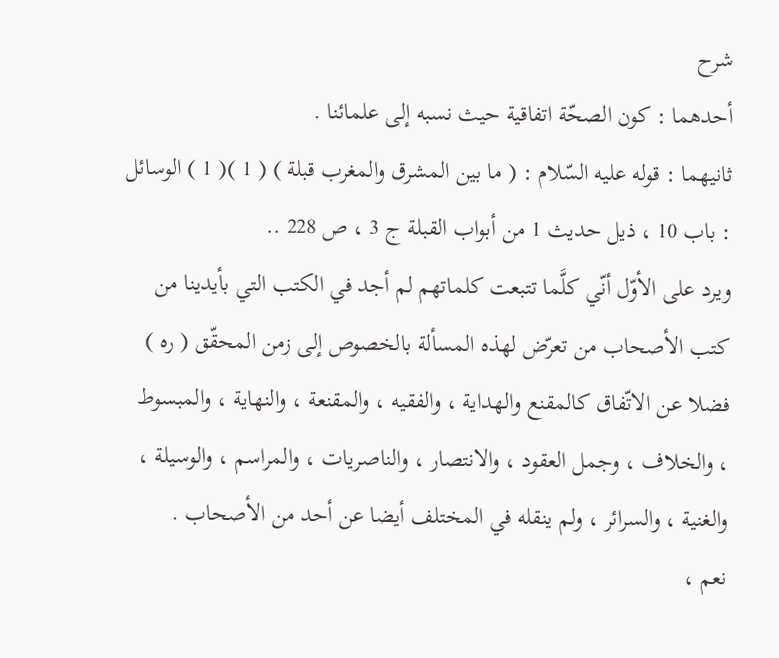شرح
أحدهما : كون الصحّة اتفاقية حيث نسبه إلى علمائنا .
ثانيهما : قوله عليه السّلام : ( ما بين المشرق والمغرب قبلة ) ( 1 )( 1 ) الوسائل : باب 10 ، ذيل حديث 1 من أبواب القبلة ج 3 ، ص 228 ..
ويرد على الأوّل أنّي كلَّما تتبعت كلماتهم لم أجد في الكتب التي بأيدينا من كتب الأصحاب من تعرّض لهذه المسألة بالخصوص إلى زمن المحقّق ( ره ) فضلا عن الاتّفاق كالمقنع والهداية ، والفقيه ، والمقنعة ، والنهاية ، والمبسوط ، والخلاف ، وجمل العقود ، والانتصار ، والناصريات ، والمراسم ، والوسيلة ، والغنية ، والسرائر ، ولم ينقله في المختلف أيضا عن أحد من الأصحاب .
نعم ،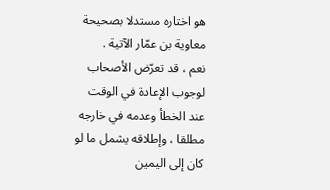هو اختاره مستدلا بصحيحة معاوية بن عمّار الآتية .
نعم ، قد تعرّض الأصحاب لوجوب الإعادة في الوقت عند الخطأ وعدمه في خارجه مطلقا ، وإطلاقه يشمل ما لو كان إلى اليمين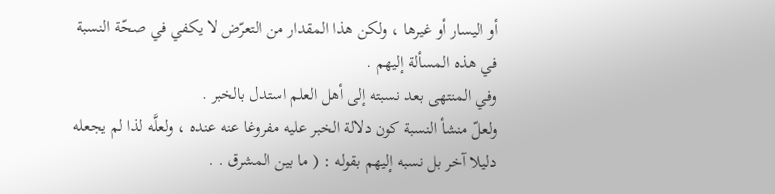أو اليسار أو غيرها ، ولكن هذا المقدار من التعرّض لا يكفي في صحّة النسبة في هذه المسألة إليهم .
وفي المنتهى بعد نسبته إلى أهل العلم استدل بالخبر .
ولعلّ منشأ النسبة كون دلالة الخبر عليه مفروغا عنه عنده ، ولعلَّه لذا لم يجعله دليلا آخر بل نسبه إليهم بقوله : ( ما بين المشرق . .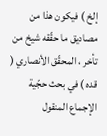إلخ ) فيكون هذا من مصاديق ما حقّقه شيخ من تأخر ، المحقّق الأنصاري ( قده ) في بحث حجّية الإجماع المنقول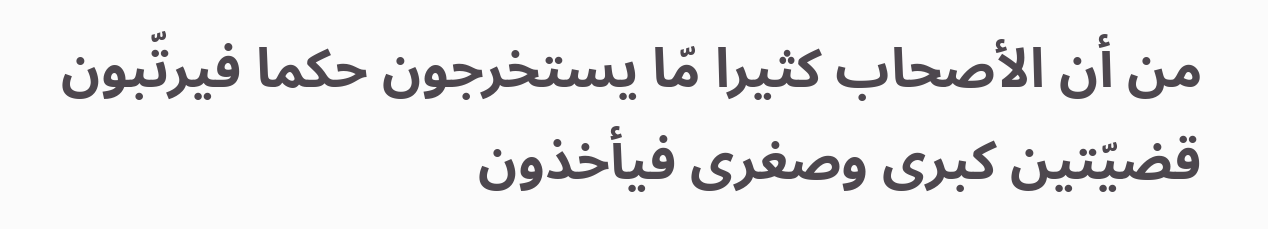من أن الأصحاب كثيرا مّا يستخرجون حكما فيرتّبون قضيّتين كبرى وصغرى فيأخذون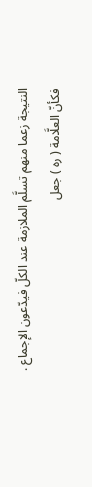النتيجة زعما منهم تسلَّم الملازمة عند الكلّ فيدّعون الإجماع .
فكأنّ العلَّامة ( ره ) جعل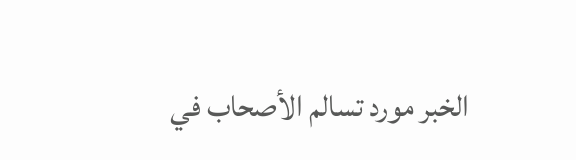الخبر مورد تسالم الأصحاب في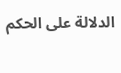الدلالة على الحكم